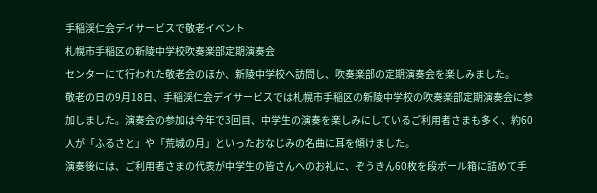手稲渓仁会デイサービスで敬老イベント
札幌市手稲区の新陵中学校吹奏楽部定期演奏会
センターにて行われた敬老会のほか、新陵中学校へ訪問し、吹奏楽部の定期演奏会を楽しみました。
敬老の日の9月18日、手稲渓仁会デイサービスでは札幌市手稲区の新陵中学校の吹奏楽部定期演奏会に参加しました。演奏会の参加は今年で3回目、中学生の演奏を楽しみにしているご利用者さまも多く、約60人が「ふるさと」や「荒城の月」といったおなじみの名曲に耳を傾けました。
演奏後には、ご利用者さまの代表が中学生の皆さんへのお礼に、ぞうきん60枚を段ボール箱に詰めて手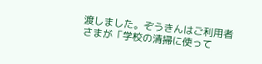渡しました。ぞうきんはご利用者さまが「学校の清掃に使って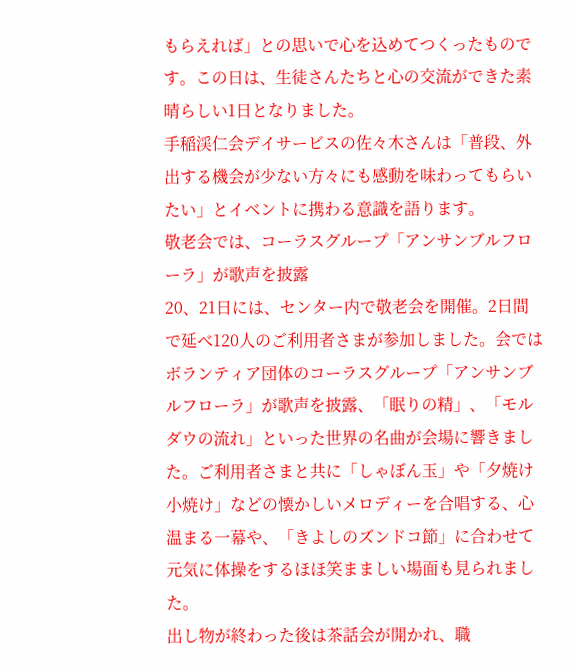もらえれば」との思いで心を込めてつくったものです。この日は、生徒さんたちと心の交流ができた素晴らしい1日となりました。
手稲渓仁会デイサービスの佐々木さんは「普段、外出する機会が少ない方々にも感動を味わってもらいたい」とイベントに携わる意識を語ります。
敬老会では、コーラスグループ「アンサンブルフローラ」が歌声を披露
20、21日には、センター内で敬老会を開催。2日間で延べ120人のご利用者さまが参加しました。会ではボランティア団体のコーラスグループ「アンサンブルフローラ」が歌声を披露、「眠りの精」、「モルダウの流れ」といった世界の名曲が会場に響きました。ご利用者さまと共に「しゃぼん玉」や「夕焼け小焼け」などの懐かしいメロディーを合唱する、心温まる一幕や、「きよしのズンドコ節」に合わせて元気に体操をするほほ笑まましい場面も見られました。
出し物が終わった後は茶話会が開かれ、職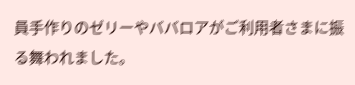員手作りのゼリーやババロアがご利用者さまに振る舞われました。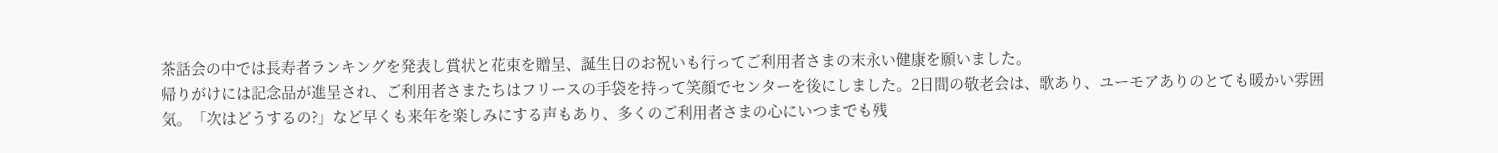茶話会の中では長寿者ランキングを発表し賞状と花束を贈呈、誕生日のお祝いも行ってご利用者さまの末永い健康を願いました。
帰りがけには記念品が進呈され、ご利用者さまたちはフリースの手袋を持って笑顔でセンターを後にしました。2日間の敬老会は、歌あり、ユーモアありのとても暖かい雰囲気。「次はどうするの?」など早くも来年を楽しみにする声もあり、多くのご利用者さまの心にいつまでも残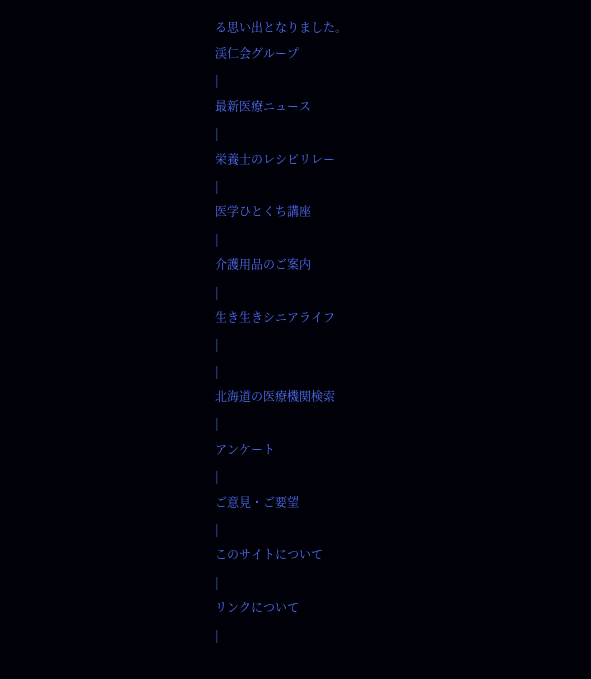る思い出となりました。
渓仁会グループ
|
最新医療ニュース
|
栄養士のレシピリレー
|
医学ひとくち講座
|
介護用品のご案内
|
生き生きシニアライフ
|
|
北海道の医療機関検索
|
アンケート
|
ご意見・ご要望
|
このサイトについて
|
リンクについて
|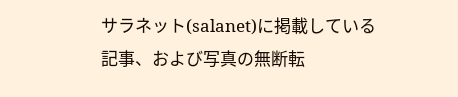サラネット(salanet)に掲載している記事、および写真の無断転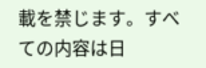載を禁じます。すべての内容は日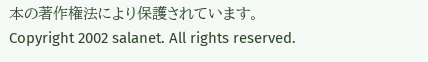本の著作権法により保護されています。
Copyright 2002 salanet. All rights reserved.